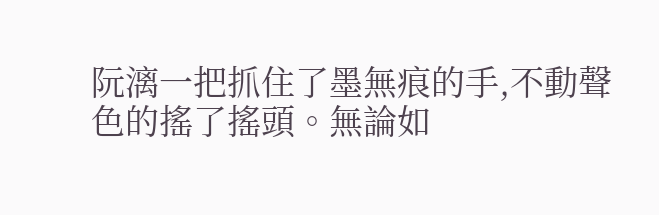阮漓一把抓住了墨無痕的手,不動聲色的搖了搖頭。無論如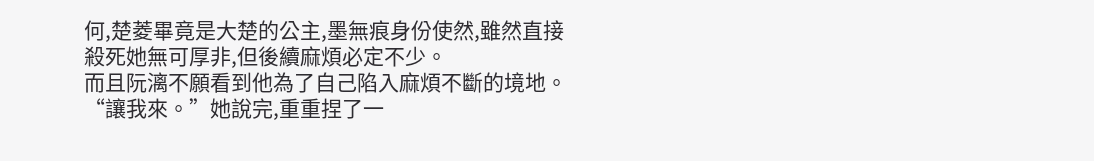何,楚菱畢竟是大楚的公主,墨無痕身份使然,雖然直接殺死她無可厚非,但後續麻煩必定不少。
而且阮漓不願看到他為了自己陷入麻煩不斷的境地。
“讓我來。”她說完,重重捏了一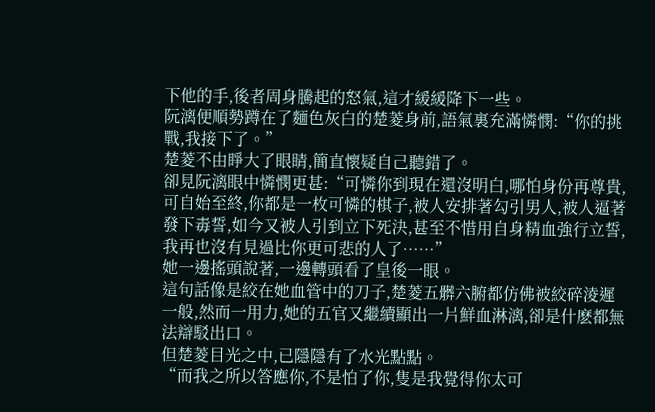下他的手,後者周身騰起的怒氣,這才緩緩降下一些。
阮漓便順勢蹲在了麵色灰白的楚菱身前,語氣裏充滿憐憫:“你的挑戰,我接下了。”
楚菱不由睜大了眼睛,簡直懷疑自己聽錯了。
卻見阮漓眼中憐憫更甚:“可憐你到現在還沒明白,哪怕身份再尊貴,可自始至終,你都是一枚可憐的棋子,被人安排著勾引男人,被人逼著發下毒誓,如今又被人引到立下死決,甚至不惜用自身精血強行立誓,我再也沒有見過比你更可悲的人了……”
她一邊搖頭說著,一邊轉頭看了皇後一眼。
這句話像是絞在她血管中的刀子,楚菱五髒六腑都仿佛被絞碎淩遲一般,然而一用力,她的五官又繼續顯出一片鮮血淋漓,卻是什麽都無法辯駁出口。
但楚菱目光之中,已隱隱有了水光點點。
“而我之所以答應你,不是怕了你,隻是我覺得你太可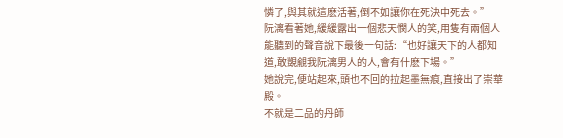憐了,與其就這麽活著,倒不如讓你在死決中死去。”
阮漓看著她,緩緩露出一個悲天憫人的笑,用隻有兩個人能聽到的聲音說下最後一句話:“也好讓天下的人都知道,敢覬覦我阮漓男人的人,會有什麽下場。”
她說完,便站起來,頭也不回的拉起墨無痕,直接出了崇華殿。
不就是二品的丹師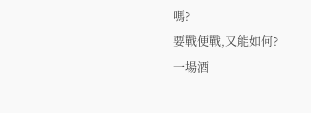嗎?
要戰便戰,又能如何?
一場酒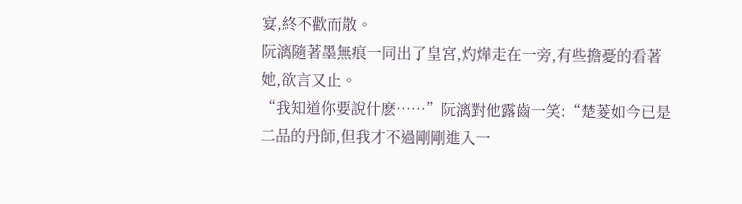宴,終不歡而散。
阮漓隨著墨無痕一同出了皇宮,灼燁走在一旁,有些擔憂的看著她,欲言又止。
“我知道你要說什麽……”阮漓對他露齒一笑:“楚菱如今已是二品的丹師,但我才不過剛剛進入一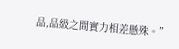品,品級之間實力相差懸殊。”